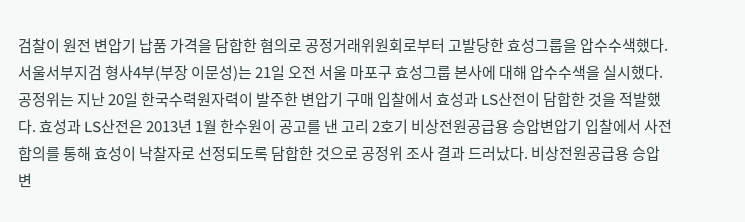검찰이 원전 변압기 납품 가격을 담합한 혐의로 공정거래위원회로부터 고발당한 효성그룹을 압수수색했다.서울서부지검 형사4부(부장 이문성)는 21일 오전 서울 마포구 효성그룹 본사에 대해 압수수색을 실시했다.공정위는 지난 20일 한국수력원자력이 발주한 변압기 구매 입찰에서 효성과 LS산전이 담합한 것을 적발했다. 효성과 LS산전은 2013년 1월 한수원이 공고를 낸 고리 2호기 비상전원공급용 승압변압기 입찰에서 사전 합의를 통해 효성이 낙찰자로 선정되도록 담합한 것으로 공정위 조사 결과 드러났다. 비상전원공급용 승압변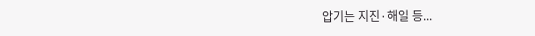압기는 지진·해일 등...